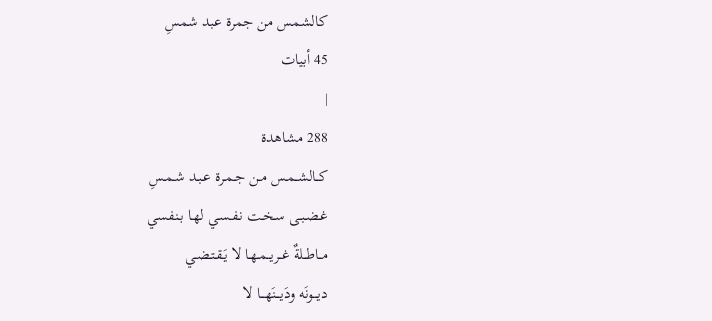كالشمس من جمرة عبد شمسِ
45 أبيات
|
288 مشاهدة
كــالشــمـس مـن جـمـرة عـبـد شـمـسِ
غـضـبـى سـخـت نـفـسـي لهـا بـنفسي
مــاطــلةٌ غــريــمـهـا لا يَـقـتـضـي
ديـــونَه ودَيـــنَهـــا لا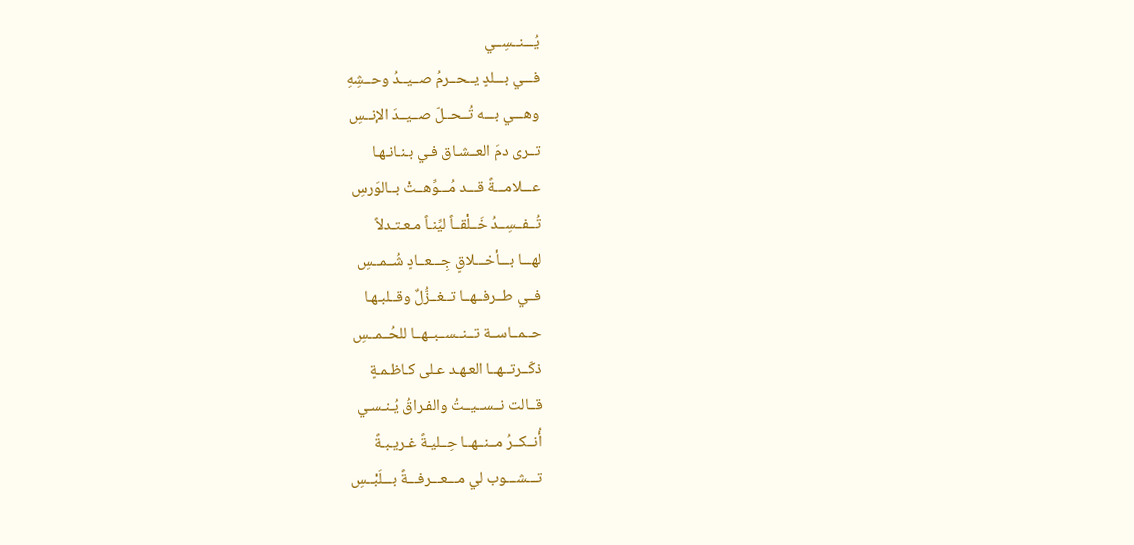يُـــنــسِــي
فـــي بـــلدٍ يــحــرمُ صــيــدُ وحــشِهِ
وهـــي بـــه تُــحــلّ صــيــدَ الإنــسِ
تــرى دمَ العــشـاق فـي بـنـانـهـا
عـــلامـــةً قـــد مُـــوِّهــتْ بــالوَرسِ
تُــفــسِــدُ خَــلْقــاً ليِّنـاً مـعـتـدلاً
لهـــا بـــأخـــلاقٍ جِـــعــادٍ شُــمــسِ
فــي طــرفــهــا تــغــزُّلٌ وقــلبـهـا
حــمــاســة تــنــســبــهــا للحُــمــسِ
ذكّــرتــهــا العـهـد عـلى كـاظـمـةٍ
قــالت نــســيــتُ والفـراقُ يُـنـسـي
أُنــكــرُ مــنــهــا حِــليـةً غـريـبـةً
تـــشـــوب لي مـــعـــرفـــةً بـــلَبْــسِ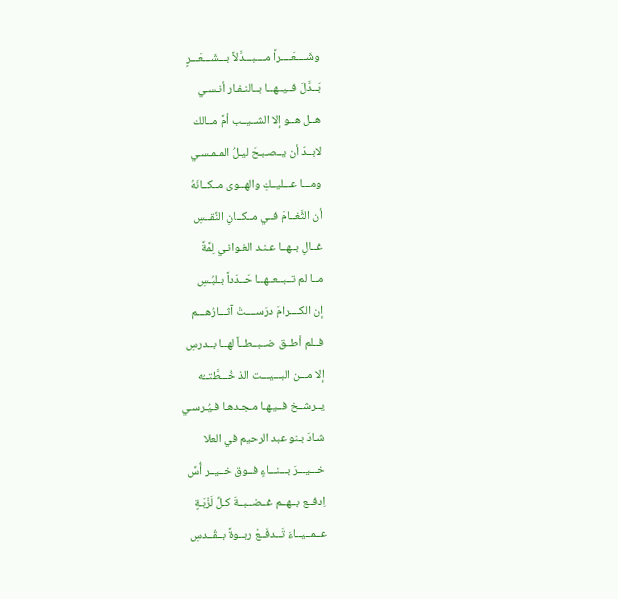وشَــــعَــــراً مــــبـــدَّلاً بـــشَـــعَـــرٍ
بَــدَّلَ فــيــهــا بــالنـفـار أنـسـي
هــل هــو إلا الشــيــب أمَّ مــالك
لابــدّ أن يــصـبـحَ ليـلُ المـمـسـي
ومـــا عـــليــكِ والهــوى مــكــانَهُ
أن الثَّغــامَ فــي مــكــانِ النِّقــسِ
غــالِ بــهــا عـنـد الغـوانـي لِمَّةً
مــا لم تــبــعــهــا حَــدَداً بـلبُـسِ
إن الكــــرامَ درَســــتْ آثـــارُهـــم
فــلم أطــق ضــبــطــاً لهــا بــدرسِ
إلا مـــن البـــيـــت الذ خُـــطَّتــُه
يــرشــخ فــيـهـا مـجـدهـا فـيُـرسـي
شـادَ بـنو عبد الرحيم في العلا
خـــيـــرَ بـــنـــاءٍ فــوق خــيــر أُسِّ
اِدفــع بــهــم غــضــبــةَ كـلِّ لَزْبَـةٍ
عــمــيــاءَ تَــدفَــعْ ربــوةً بــقُــدسِ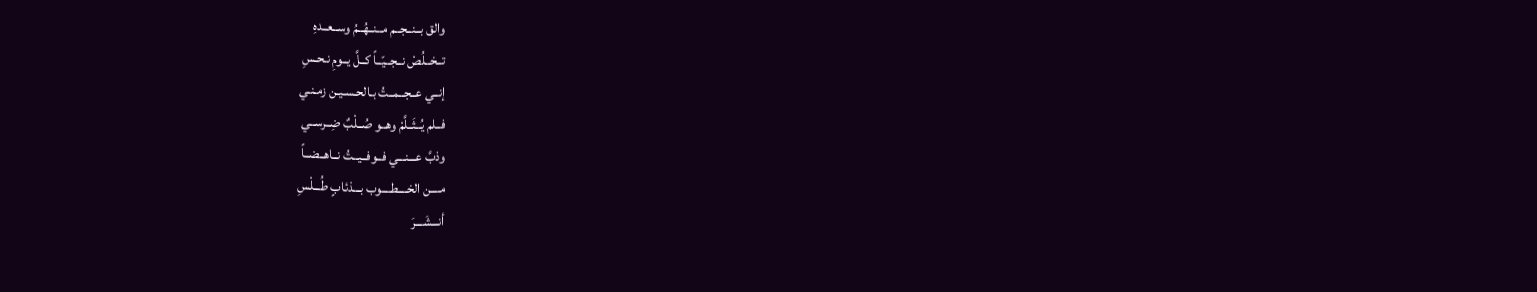والق بــنــجــم مــنــهُــمُ وســعــدهِ
تــخــلُصْ نــجــيّــاً كــلَّ يــومِ نـحـسِ
إنــي عــجــمــتُ بـالحـسـيـن زمـنـي
فــلم يُــثَــلَّمْ وهــو صُــلْبٌ ضِــرســي
وذبَّ عـــنـــي فــوفــيــتُ نــاهــضــاً
مــــن الخــــطــــوب بـــذئابٍ طُـــلْسِ
أنـــشَـــرَ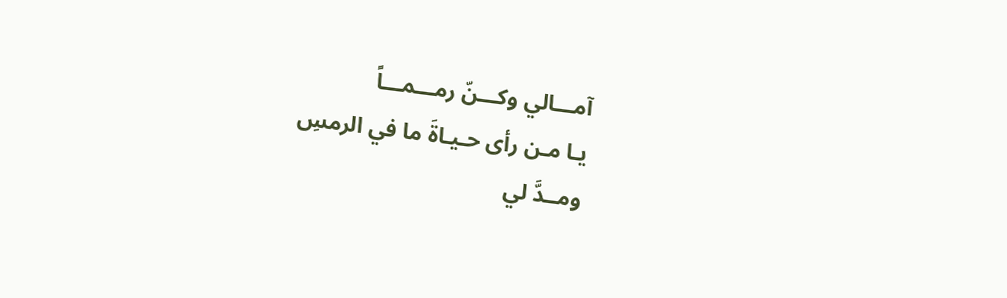آمـــالي وكـــنّ رمـــمـــاً
يـا مـن رأى حـيـاةَ ما في الرمسِ
ومــدَّ لي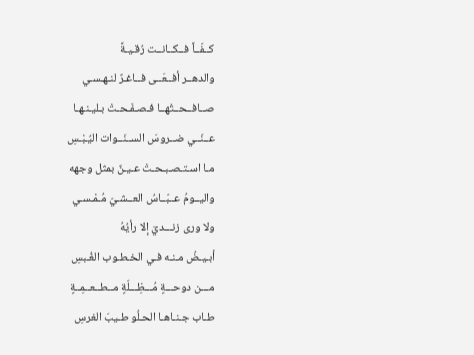كــفّــاً فــكــانــت رُقـيـةً
والدهــر أفــعَــى فــاغـرٌ لنـهـسـي
صــافــحــتُهــا فـصـفَـحـتْ بـليـنـهـا
عــنّــي ضــروسَ الســنَــوات اليُـبْـسِ
مـا اسـتـصـبـحـتْ عـيـنٌ بمثل وجهه
واليــومُ عــبّــاسُ العــشـيّ مُـمْـسـي
ولا ورى زنـــديَ إلا رأيُهُ
أبـيـضُ مـنـه فـي الخـطـوب الغُـبسِ
مـــن دوحـــةٍ مُـــظِـــلّةٍ مــطــعــمِــةٍ
طـاب جـنـاهـا الحـلُو طـيبَ الغرسِ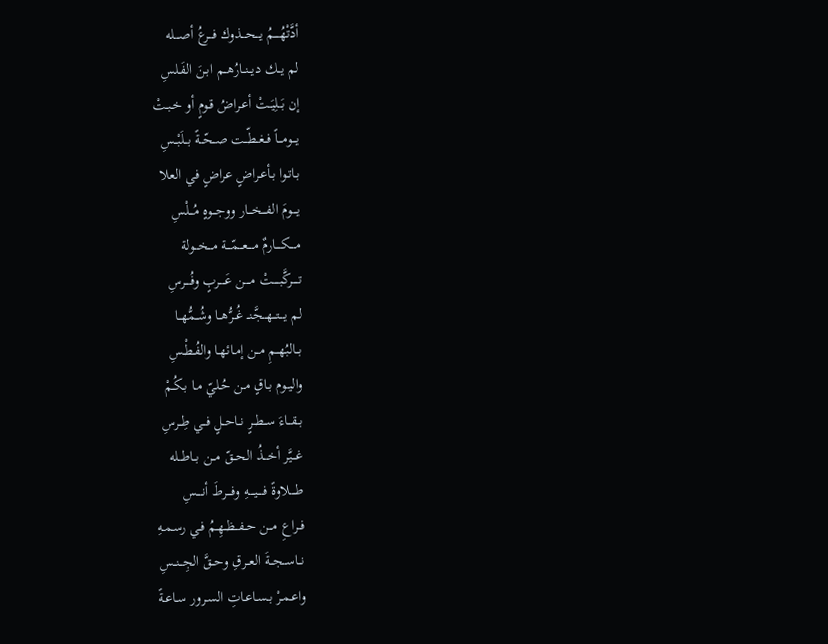أدَّتْهُــــمُ يـــحـــذوك فـــرعُ أصـــله
لم يــك ديــنــارُهــم ابـنَ الفَـلسِ
إن بَــلِيَــتْ أعـراضُ قـومٍ أو خـبـتْ
يـــومـــاً فــغــطّــت صــحّــةً بــلَبْــسِ
بـاتـوا بـأعـراضٍ عراضٍ في العلا
يــــومَ الفـــخـــار ووجـــوهٍ مُـــلْسِ
مــــكــــارمٌ مــــعـــمّـــة مـــخـــولة
تـــــركَّبـــــتْ مــــن عَــــربٍ وفُــــرسِ
لم يـــتـــهــجَّنــ غُــرُّهــا وشُــمُّهــا
بــالبُهــمِ مــن إمـائهـا والفُـطْـسِ
واليــوم بـاقٍ مـن حُـليّ مـا بـكُـمْ
بــقــاءَ ســطــرٍ نــاحــلٍ فــي طِــرسِ
غـــيَّر أخـــذُ الحــقّ مــن بــاطــله
طــــلاوةً فــــيــــهِ وفــــرطَ أنــــسِ
فــراعِ مــن حــفــظــهِـمُ فـي رسـمـهِ
نــاســجــةَ العــرقِ وحــقَّ الجِــنــسِ
واعـمـرْ بـسـاعـاتِ السـرور سـاعـةً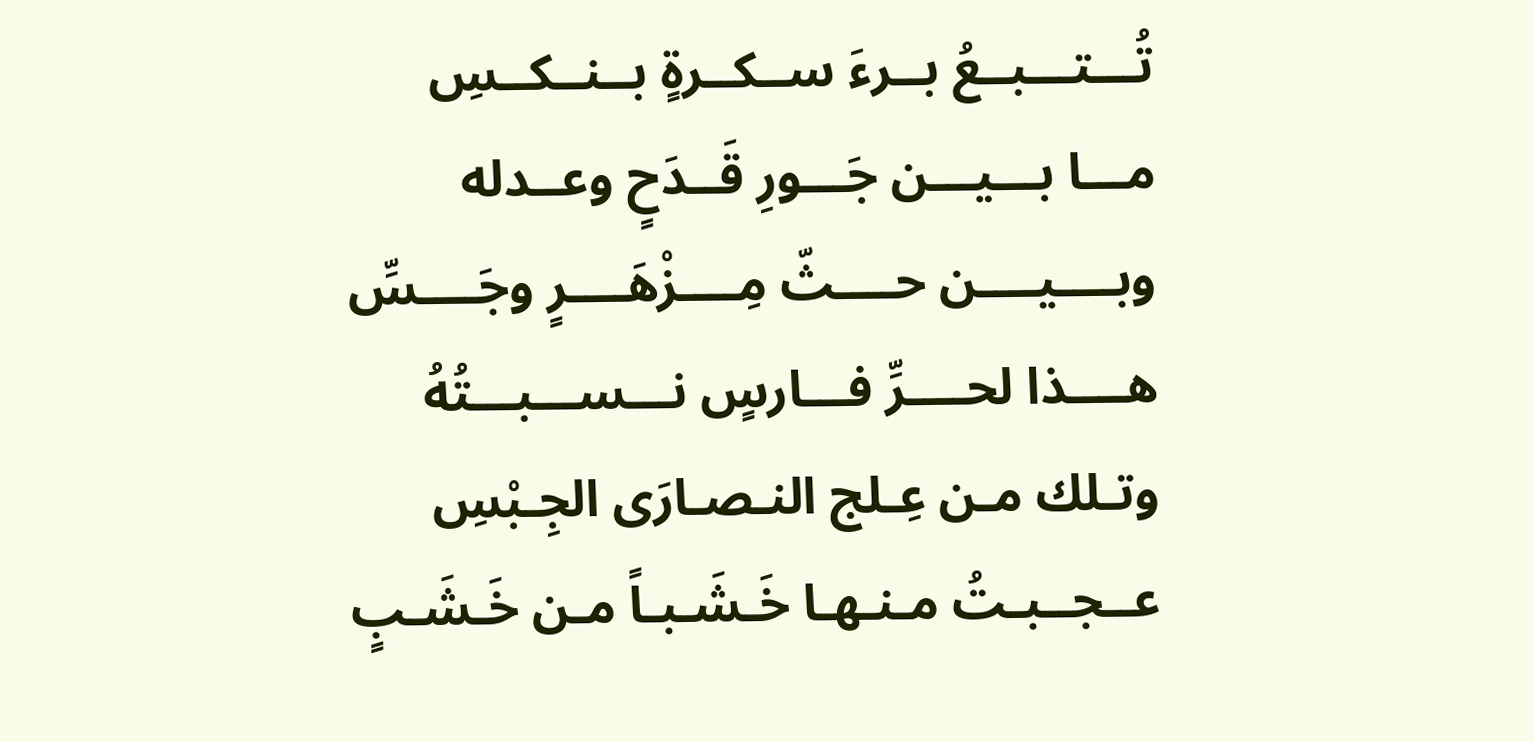تُـــتـــبــعُ بــرءَ ســكــرةٍ بــنــكــسِ
مـــا بـــيـــن جَـــورِ قَــدَحٍ وعــدله
وبــــيــــن حــــثّ مِــــزْهَــــرٍ وجَــــسِّ
هــــذا لحــــرِّ فـــارسٍ نـــســـبـــتُهُ
وتـلك مـن عِـلج النـصـارَى الجِـبْسِ
عــجــبـتُ مـنـهـا خَـشَـبـاً مـن خَـشَـبٍ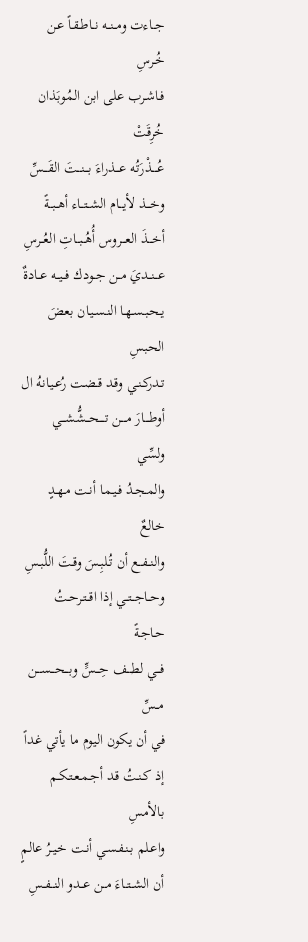جــاءت ومــنــه نــاطـقـاً عـن خُـرسِ
فـاشـرب على ابن المُوبَذان خُرِقَتْ
عُــــذْرَتُه عـــذراءَ بـــنـــتَ القَـــسِّ
وخـــذ لأيـــام الشــتــاء أهــبــةً
أخـــذَ العـــروس أُهُــبــاتِ العُــرسِ
عــنــديَ مــن جــودك فــيــه عــادةٌ
يـحـبـسـهـا النـسـيـان بعضَ الحبسِ
تـدركـنـي وقـد قـضـت رُعـيـانهُ ال
أوطــــارَ مــــن تــــحـــشُّشـــي ولسِّي
والمـجـدُ فـيـمـا أنـت مـهـدٍ خالعٌ
والنــفــع أن تُـلبِـسَ وقـتَ اللُّبـسِ
وحــاجــتــي إذا اقــتـرحـتُ حـاجـةً
فـــي لطـــف حِـــسٍّ وبـــحـــســـن مــسِّ
في أن يكون اليوم ما يأتي غداً
إذ كـنـتُ قـد أجـمـعـتـكـم بالأمسِ
واعـلم بـنـفـسـي أنـت خـيـرُ عالمٍ
أن الشــتــاءَ مــن عــدو النــفــسِ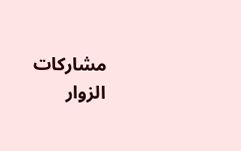مشاركات الزوار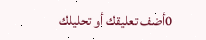0أضف تعليقك أو تحليلك